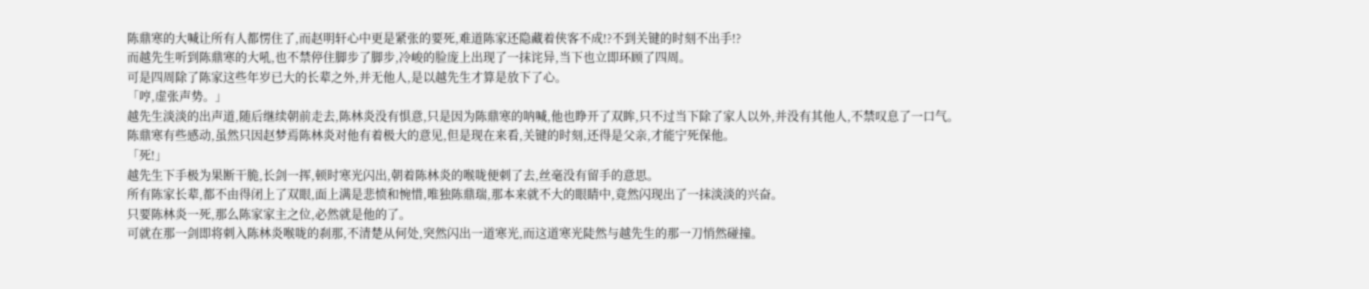陈鼎寒的大喊让所有人都愣住了,而赵明轩心中更是紧张的要死,难道陈家还隐藏着侠客不成!?不到关键的时刻不出手!?
而越先生听到陈鼎寒的大吼,也不禁停住脚步了脚步,冷峻的脸庞上出现了一抹诧异,当下也立即环顾了四周。
可是四周除了陈家这些年岁已大的长辈之外,并无他人,是以越先生才算是放下了心。
「哼,虚张声势。」
越先生淡淡的出声道,随后继续朝前走去,陈林炎没有惧意,只是因为陈鼎寒的呐喊,他也睁开了双眸,只不过当下除了家人以外,并没有其他人,不禁叹息了一口气。
陈鼎寒有些感动,虽然只因赵梦焉陈林炎对他有着极大的意见,但是现在来看,关键的时刻,还得是父亲,才能宁死保他。
「死!」
越先生下手极为果断干脆,长剑一挥,顿时寒光闪出,朝着陈林炎的喉咙便刺了去,丝毫没有留手的意思。
所有陈家长辈,都不由得闭上了双眼,面上满是悲愤和惋惜,唯独陈鼎瑞,那本来就不大的眼睛中,竟然闪现出了一抹淡淡的兴奋。
只要陈林炎一死,那么陈家家主之位,必然就是他的了。
可就在那一剑即将刺入陈林炎喉咙的刹那,不清楚从何处,突然闪出一道寒光,而这道寒光陡然与越先生的那一刀悄然碰撞。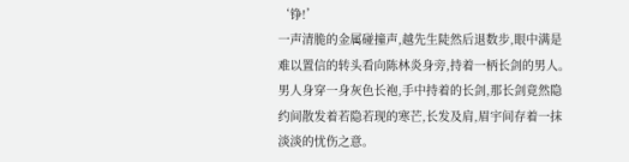‘铮!’
一声清脆的金属碰撞声,越先生陡然后退数步,眼中满是难以置信的转头看向陈林炎身旁,持着一柄长剑的男人。
男人身穿一身灰色长袍,手中持着的长剑,那长剑竟然隐约间散发着若隐若现的寒芒,长发及肩,眉宇间存着一抹淡淡的忧伤之意。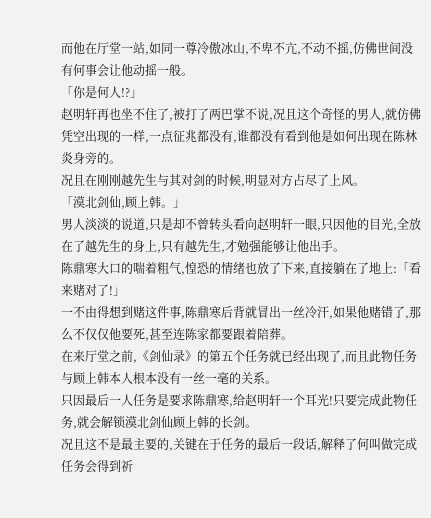而他在厅堂一站,如同一尊冷傲冰山,不卑不亢,不动不摇,仿佛世间没有何事会让他动摇一般。
「你是何人!?」
赵明轩再也坐不住了,被打了两巴掌不说,况且这个奇怪的男人,就仿佛凭空出现的一样,一点征兆都没有,谁都没有看到他是如何出现在陈林炎身旁的。
况且在刚刚越先生与其对剑的时候,明显对方占尽了上风。
「漠北剑仙,顾上韩。」
男人淡淡的说道,只是却不曾转头看向赵明轩一眼,只因他的目光,全放在了越先生的身上,只有越先生,才勉强能够让他出手。
陈鼎寒大口的喘着粗气,惶恐的情绪也放了下来,直接躺在了地上:「看来赌对了!」
一不由得想到赌这件事,陈鼎寒后背就冒出一丝冷汗,如果他赌错了,那么不仅仅他要死,甚至连陈家都要跟着陪葬。
在来厅堂之前,《剑仙录》的第五个任务就已经出现了,而且此物任务与顾上韩本人根本没有一丝一毫的关系。
只因最后一人任务是要求陈鼎寒,给赵明轩一个耳光!只要完成此物任务,就会解锁漠北剑仙顾上韩的长剑。
况且这不是最主要的,关键在于任务的最后一段话,解释了何叫做完成任务会得到祈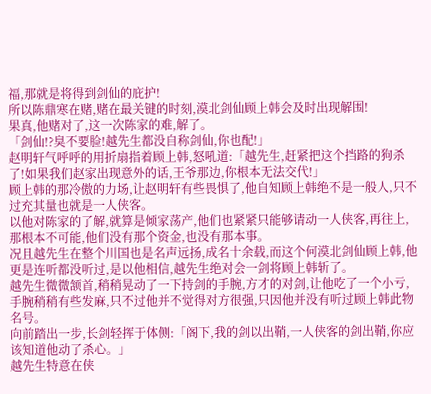福,那就是将得到剑仙的庇护!
所以陈鼎寒在赌,赌在最关键的时刻,漠北剑仙顾上韩会及时出现解围!
果真,他赌对了,这一次陈家的难,解了。
「剑仙!?臭不要脸!越先生都没自称剑仙,你也配!」
赵明轩气呼呼的用折扇指着顾上韩,怒吼道:「越先生,赶紧把这个挡路的狗杀了!如果我们赵家出现意外的话,王爷那边,你根本无法交代!」
顾上韩的那冷傲的力场,让赵明轩有些畏惧了,他自知顾上韩绝不是一般人,只不过充其量也就是一人侠客。
以他对陈家的了解,就算是倾家荡产,他们也紧紧只能够请动一人侠客,再往上,那根本不可能,他们没有那个资金,也没有那本事。
况且越先生在整个川国也是名声远扬,成名十余载,而这个何漠北剑仙顾上韩,他更是连听都没听过,是以他相信,越先生绝对会一剑将顾上韩斩了。
越先生微微颔首,稍稍晃动了一下持剑的手腕,方才的对剑,让他吃了一个小亏,手腕稍稍有些发麻,只不过他并不觉得对方很强,只因他并没有听过顾上韩此物名号。
向前踏出一步,长剑轻挥于体侧:「阁下,我的剑以出鞘,一人侠客的剑出鞘,你应该知道他动了杀心。」
越先生特意在侠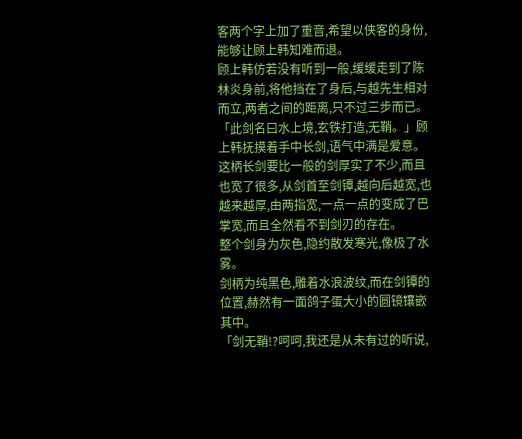客两个字上加了重音,希望以侠客的身份,能够让顾上韩知难而退。
顾上韩仿若没有听到一般,缓缓走到了陈林炎身前,将他挡在了身后,与越先生相对而立,两者之间的距离,只不过三步而已。
「此剑名曰水上境,玄铁打造,无鞘。」顾上韩抚摸着手中长剑,语气中满是爱意。
这柄长剑要比一般的剑厚实了不少,而且也宽了很多,从剑首至剑镡,越向后越宽,也越来越厚,由两指宽,一点一点的变成了巴掌宽,而且全然看不到剑刃的存在。
整个剑身为灰色,隐约散发寒光,像极了水雾。
剑柄为纯黑色,雕着水浪波纹,而在剑镡的位置,赫然有一面鸽子蛋大小的圆镜镶嵌其中。
「剑无鞘!?呵呵,我还是从未有过的听说,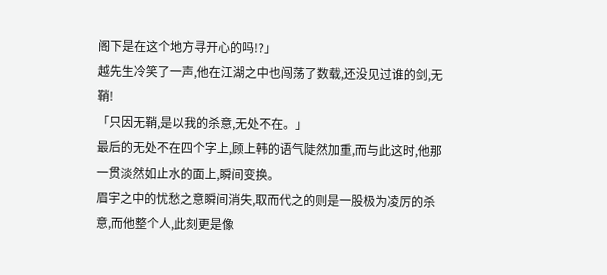阁下是在这个地方寻开心的吗!?」
越先生冷笑了一声,他在江湖之中也闯荡了数载,还没见过谁的剑,无鞘!
「只因无鞘,是以我的杀意,无处不在。」
最后的无处不在四个字上,顾上韩的语气陡然加重,而与此这时,他那一贯淡然如止水的面上,瞬间变换。
眉宇之中的忧愁之意瞬间消失,取而代之的则是一股极为凌厉的杀意,而他整个人,此刻更是像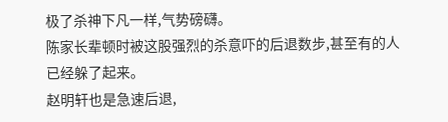极了杀神下凡一样,气势磅礴。
陈家长辈顿时被这股强烈的杀意吓的后退数步,甚至有的人已经躲了起来。
赵明轩也是急速后退,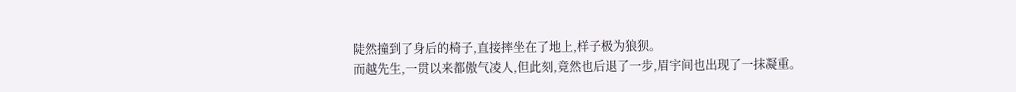陡然撞到了身后的椅子,直接摔坐在了地上,样子极为狼狈。
而越先生,一贯以来都傲气凌人,但此刻,竟然也后退了一步,眉宇间也出现了一抹凝重。